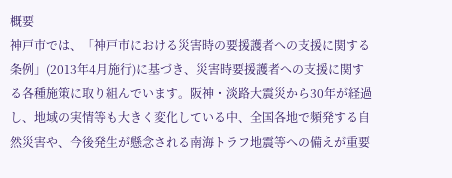概要
神戸市では、「神戸市における災害時の要援護者への支援に関する条例」(2013年4月施行)に基づき、災害時要援護者への支援に関する各種施策に取り組んでいます。阪神・淡路大震災から30年が経過し、地域の実情等も大きく変化している中、全国各地で頻発する自然災害や、今後発生が懸念される南海トラフ地震等への備えが重要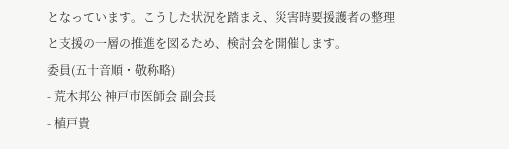となっています。こうした状況を踏まえ、災害時要援護者の整理と支援の一層の推進を図るため、検討会を開催します。
委員(五十音順・敬称略)
- 荒木邦公 神戸市医師会 副会長
- 植戸貴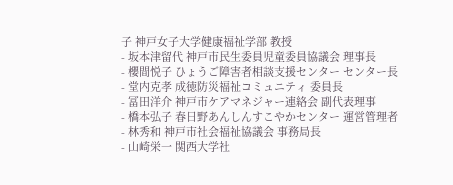子 神戸女子大学健康福祉学部 教授
- 坂本津留代 神戸市民生委員児童委員協議会 理事長
- 櫻間悦子 ひょうご障害者相談支援センター センター長
- 堂内克孝 成徳防災福祉コミュニティ 委員長
- 冨田洋介 神戸市ケアマネジャー連絡会 副代表理事
- 橋本弘子 春日野あんしんすこやかセンター 運営管理者
- 林秀和 神戸市社会福祉協議会 事務局長
- 山崎栄一 関西大学社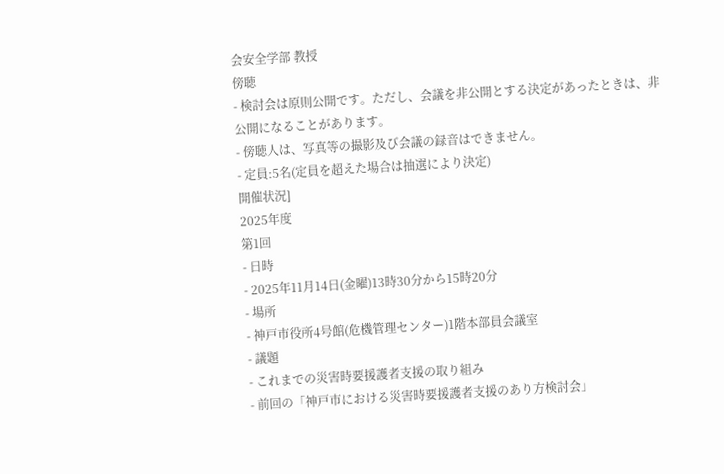会安全学部 教授
傍聴
- 検討会は原則公開です。ただし、会議を非公開とする決定があったときは、非公開になることがあります。
- 傍聴人は、写真等の撮影及び会議の録音はできません。
- 定員:5名(定員を超えた場合は抽選により決定)
開催状況]
2025年度
第1回
- 日時
- 2025年11月14日(金曜)13時30分から15時20分
- 場所
- 神戸市役所4号館(危機管理センター)1階本部員会議室
- 議題
- これまでの災害時要援護者支援の取り組み
- 前回の「神戸市における災害時要援護者支援のあり方検討会」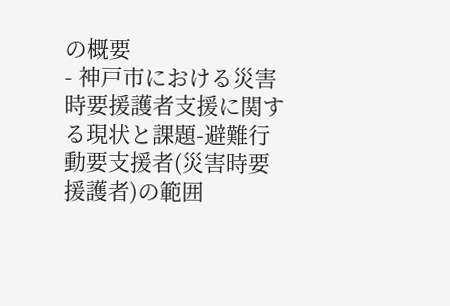の概要
- 神戸市における災害時要援護者支援に関する現状と課題-避難行動要支援者(災害時要援護者)の範囲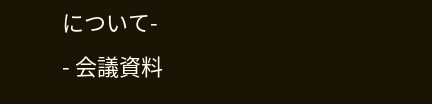について-
- 会議資料